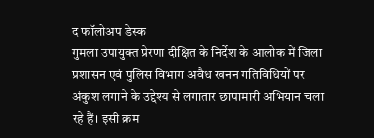द फॉलोअप डेस्क
गुमला उपायुक्त प्रेरणा दीक्षित के निर्देश के आलोक में जिला प्रशासन एवं पुलिस विभाग अवैध खनन गतिविधियों पर अंकुश लगाने के उद्देश्य से लगातार छापामारी अभियान चला रहे हैं। इसी क्रम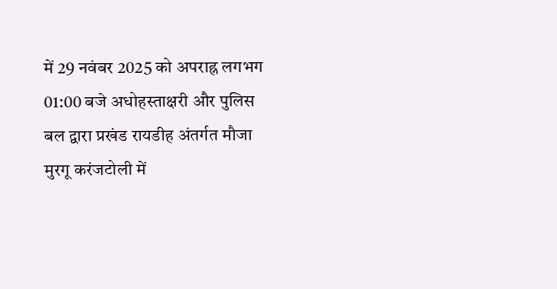में 29 नवंबर 2025 को अपराह्न लगभग 01:00 बजे अधोहस्ताक्षरी और पुलिस बल द्वारा प्रखंड रायडीह अंतर्गत मौजा मुरगू करंजटोली में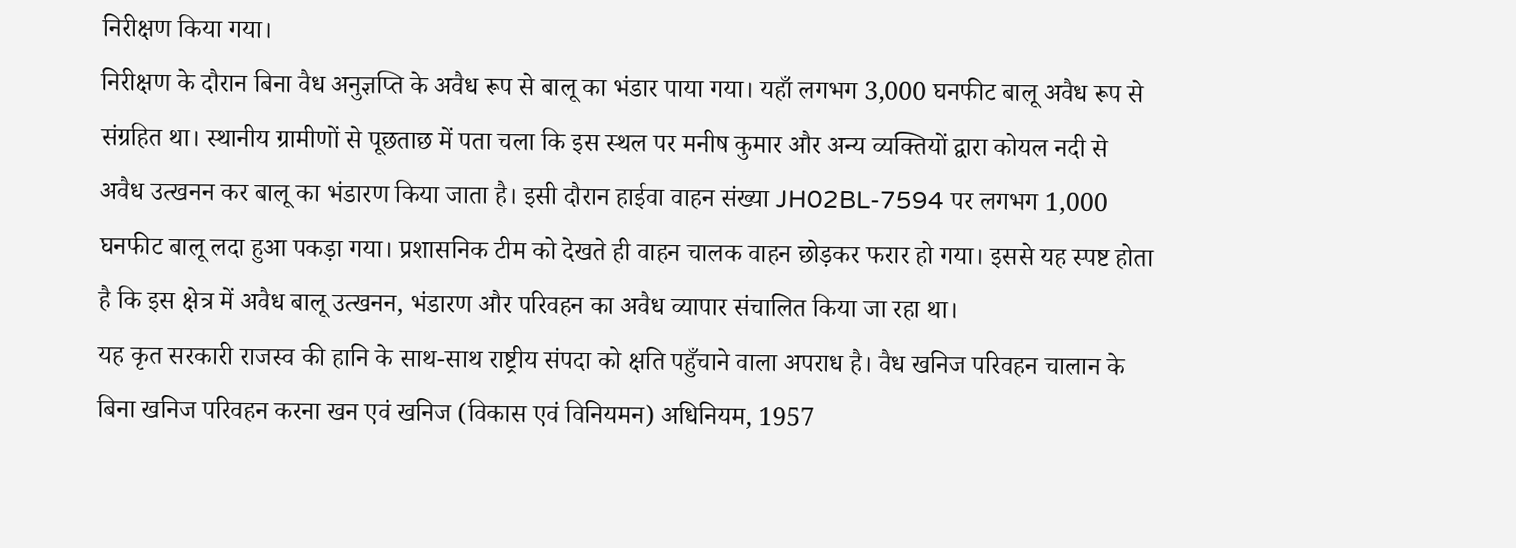निरीक्षण किया गया।
निरीक्षण के दौरान बिना वैध अनुज्ञप्ति के अवैध रूप से बालू का भंडार पाया गया। यहाँ लगभग 3,000 घनफीट बालू अवैध रूप से संग्रहित था। स्थानीय ग्रामीणों से पूछताछ में पता चला कि इस स्थल पर मनीष कुमार और अन्य व्यक्तियों द्वारा कोयल नदी से अवैध उत्खनन कर बालू का भंडारण किया जाता है। इसी दौरान हाईवा वाहन संख्या JH02BL-7594 पर लगभग 1,000 घनफीट बालू लदा हुआ पकड़ा गया। प्रशासनिक टीम को देखते ही वाहन चालक वाहन छोड़कर फरार हो गया। इससे यह स्पष्ट होता है कि इस क्षेत्र में अवैध बालू उत्खनन, भंडारण और परिवहन का अवैध व्यापार संचालित किया जा रहा था।
यह कृत सरकारी राजस्व की हानि के साथ-साथ राष्ट्रीय संपदा को क्षति पहुँचाने वाला अपराध है। वैध खनिज परिवहन चालान के बिना खनिज परिवहन करना खन एवं खनिज (विकास एवं विनियमन) अधिनियम, 1957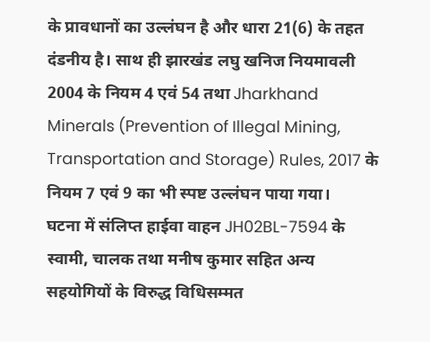के प्रावधानों का उल्लंघन है और धारा 21(6) के तहत दंडनीय है। साथ ही झारखंड लघु खनिज नियमावली 2004 के नियम 4 एवं 54 तथा Jharkhand Minerals (Prevention of Illegal Mining, Transportation and Storage) Rules, 2017 के नियम 7 एवं 9 का भी स्पष्ट उल्लंघन पाया गया।
घटना में संलिप्त हाईवा वाहन JH02BL-7594 के स्वामी, चालक तथा मनीष कुमार सहित अन्य सहयोगियों के विरुद्ध विधिसम्मत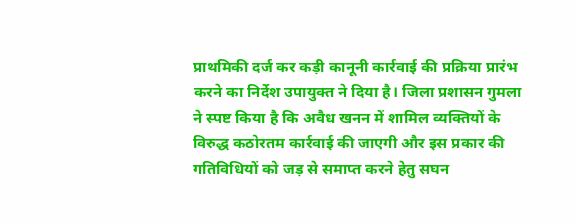प्राथमिकी दर्ज कर कड़ी कानूनी कार्रवाई की प्रक्रिया प्रारंभ करने का निर्देश उपायुक्त ने दिया है। जिला प्रशासन गुमला ने स्पष्ट किया है कि अवैध खनन में शामिल व्यक्तियों के विरुद्ध कठोरतम कार्रवाई की जाएगी और इस प्रकार की गतिविधियों को जड़ से समाप्त करने हेतु सघन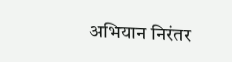अभियान निरंतर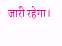जारी रहेगा।